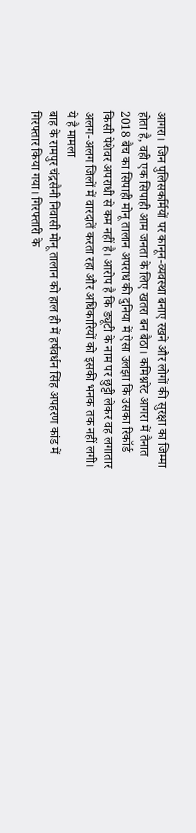आगरा। जिन पुलिसकर्मियों पर कानून-व्यवस्था बनाए रखने और लोगों की सुरक्षा का जिम्मा होता है, वही एक सिपाही आम जनता के लिए खतरा बन बैठा। कमिश्नरेट आगरा में तैनात 2018 बैच का सिपाही मोनू तालान अपराध की दुनिया में ऐसा उलझा कि उसका रिकॉर्ड किसी पेशेवर अपराधी से कम नहीं है। आरोप है कि ड्यूटी के नाम पर छुट्टी लेकर वह लगातार अलग-अलग जिलों में वारदातें करता रहा और अधिकारियों को इसकी भनक तक नहीं लगी।
ये है मामला
बाह के रामपुर चंद्रसैनी निवासी मोनू तालान को हाल ही में हर्षवर्धन सिंह अपहरण कांड में गिरफ्तार किया गया। गिरफ्तारी के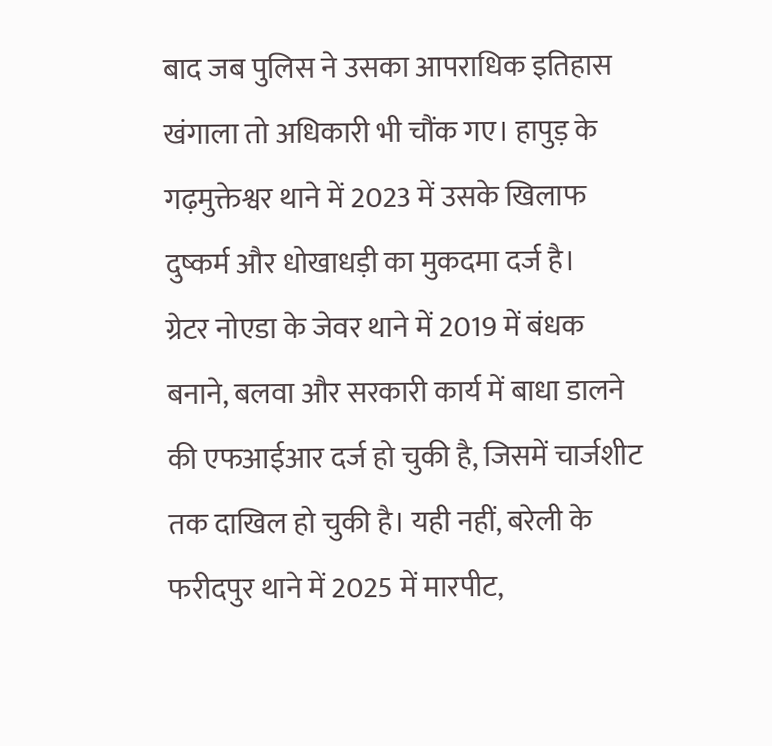बाद जब पुलिस ने उसका आपराधिक इतिहास खंगाला तो अधिकारी भी चौंक गए। हापुड़ के गढ़मुक्तेश्वर थाने में 2023 में उसके खिलाफ दुष्कर्म और धोखाधड़ी का मुकदमा दर्ज है।
ग्रेटर नोएडा के जेवर थाने में 2019 में बंधक बनाने, बलवा और सरकारी कार्य में बाधा डालने की एफआईआर दर्ज हो चुकी है, जिसमें चार्जशीट तक दाखिल हो चुकी है। यही नहीं, बरेली के फरीदपुर थाने में 2025 में मारपीट,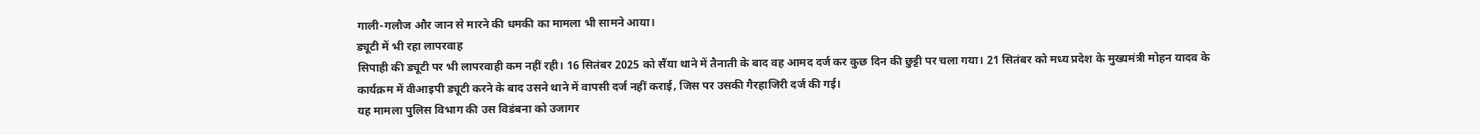गाली-गलौज और जान से मारने की धमकी का मामला भी सामने आया।
ड्यूटी में भी रहा लापरवाह
सिपाही की ड्यूटी पर भी लापरवाही कम नहीं रही। 16 सितंबर 2025 को सैंया थाने में तैनाती के बाद वह आमद दर्ज कर कुछ दिन की छुट्टी पर चला गया। 21 सितंबर को मध्य प्रदेश के मुख्यमंत्री मोहन यादव के कार्यक्रम में वीआइपी ड्यूटी करने के बाद उसने थाने में वापसी दर्ज नहीं कराई, जिस पर उसकी गैरहाजिरी दर्ज की गई।
यह मामला पुलिस विभाग की उस विडंबना को उजागर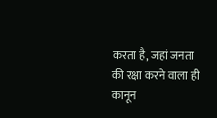करता है, जहां जनता की रक्षा करने वाला ही कानून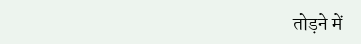तोड़ने में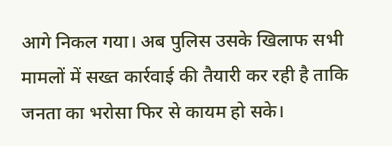आगे निकल गया। अब पुलिस उसके खिलाफ सभी मामलों में सख्त कार्रवाई की तैयारी कर रही है ताकि जनता का भरोसा फिर से कायम हो सके।